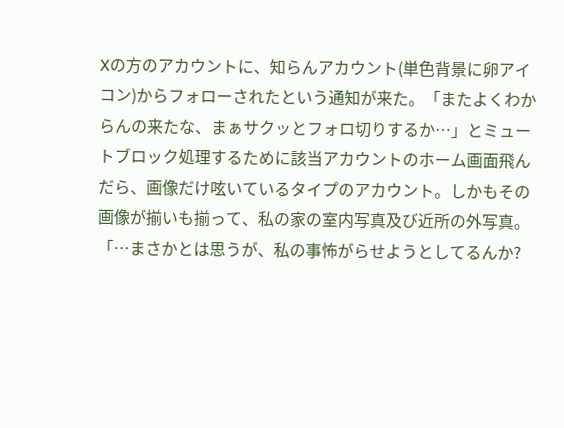Xの方のアカウントに、知らんアカウント(単色背景に卵アイコン)からフォローされたという通知が来た。「またよくわからんの来たな、まぁサクッとフォロ切りするか…」とミュートブロック処理するために該当アカウントのホーム画面飛んだら、画像だけ呟いているタイプのアカウント。しかもその画像が揃いも揃って、私の家の室内写真及び近所の外写真。「…まさかとは思うが、私の事怖がらせようとしてるんか?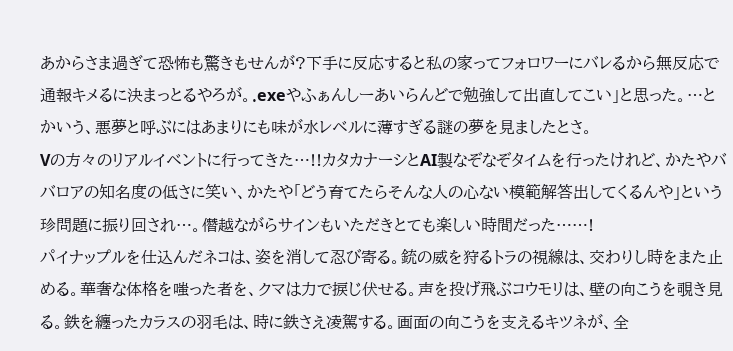あからさま過ぎて恐怖も驚きもせんが?下手に反応すると私の家ってフォロワーにバレるから無反応で通報キメるに決まっとるやろが。.exeやふぁんしーあいらんどで勉強して出直してこい」と思った。…とかいう、悪夢と呼ぶにはあまりにも味が水レベルに薄すぎる謎の夢を見ましたとさ。
Vの方々のリアルイベントに行ってきた…!!カタカナーシとAI製なぞなぞタイムを行ったけれど、かたやババロアの知名度の低さに笑い、かたや「どう育てたらそんな人の心ない模範解答出してくるんや」という珍問題に振り回され…。僭越ながらサインもいただきとても楽しい時間だった……!
パイナップルを仕込んだネコは、姿を消して忍び寄る。銃の威を狩るトラの視線は、交わりし時をまた止める。華奢な体格を嗤った者を、クマは力で捩じ伏せる。声を投げ飛ぶコウモリは、壁の向こうを覗き見る。鉄を纏ったカラスの羽毛は、時に鉄さえ凌駕する。画面の向こうを支えるキツネが、全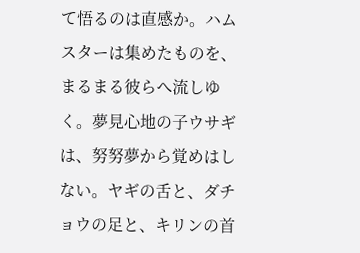て悟るのは直感か。ハムスターは集めたものを、まるまる彼らへ流しゆく。夢見心地の子ウサギは、努努夢から覚めはしない。ヤギの舌と、ダチョウの足と、キリンの首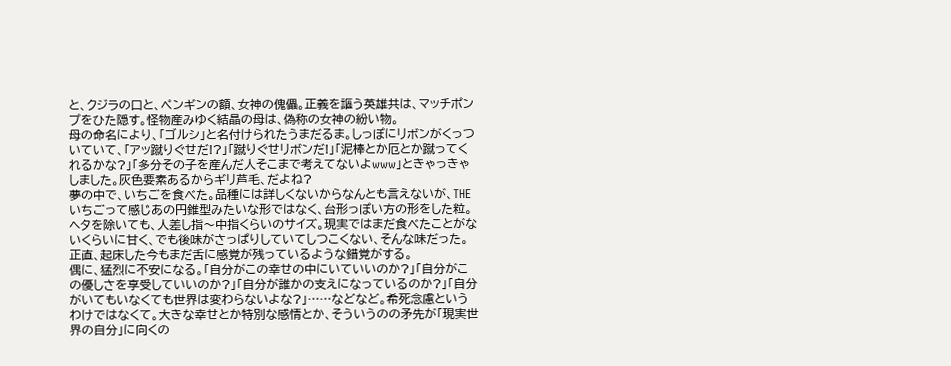と、クジラの口と、ペンギンの額、女神の傀儡。正義を謳う英雄共は、マッチポンプをひた隠す。怪物産みゆく結晶の母は、偽称の女神の紛い物。
母の命名により、「ゴルシ」と名付けられたうまだるま。しっぽにリボンがくっついていて、「アッ蹴りぐせだ!?」「蹴りぐせリボンだ!」「泥棒とか厄とか蹴ってくれるかな?」「多分その子を産んだ人そこまで考えてないよwww」ときゃっきゃしました。灰色要素あるからギリ芦毛、だよね?
夢の中で、いちごを食べた。品種には詳しくないからなんとも言えないが、THEいちごって感じあの円錐型みたいな形ではなく、台形っぽい方の形をした粒。ヘタを除いても、人差し指〜中指くらいのサイズ。現実ではまだ食べたことがないくらいに甘く、でも後味がさっぱりしていてしつこくない、そんな味だった。正直、起床した今もまだ舌に感覚が残っているような錯覚がする。
偶に、猛烈に不安になる。「自分がこの幸せの中にいていいのか?」「自分がこの優しさを享受していいのか?」「自分が誰かの支えになっているのか?」「自分がいてもいなくても世界は変わらないよな?」……などなど。希死念慮というわけではなくて。大きな幸せとか特別な感情とか、そういうのの矛先が「現実世界の自分」に向くの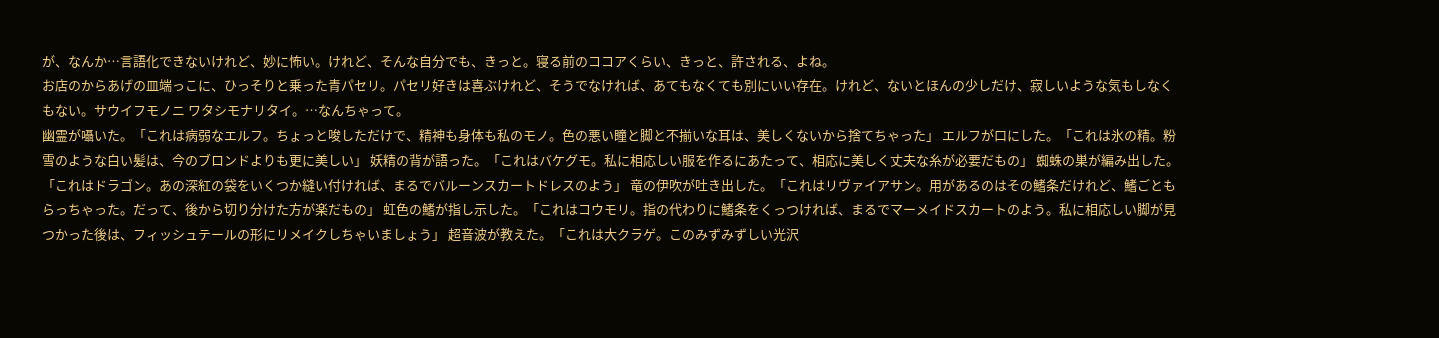が、なんか…言語化できないけれど、妙に怖い。けれど、そんな自分でも、きっと。寝る前のココアくらい、きっと、許される、よね。
お店のからあげの皿端っこに、ひっそりと乗った青パセリ。パセリ好きは喜ぶけれど、そうでなければ、あてもなくても別にいい存在。けれど、ないとほんの少しだけ、寂しいような気もしなくもない。サウイフモノニ ワタシモナリタイ。…なんちゃって。
幽霊が囁いた。「これは病弱なエルフ。ちょっと唆しただけで、精神も身体も私のモノ。色の悪い瞳と脚と不揃いな耳は、美しくないから捨てちゃった」 エルフが口にした。「これは氷の精。粉雪のような白い髪は、今のブロンドよりも更に美しい」 妖精の背が語った。「これはバケグモ。私に相応しい服を作るにあたって、相応に美しく丈夫な糸が必要だもの」 蜘蛛の巣が編み出した。「これはドラゴン。あの深紅の袋をいくつか縫い付ければ、まるでバルーンスカートドレスのよう」 竜の伊吹が吐き出した。「これはリヴァイアサン。用があるのはその鰭条だけれど、鰭ごともらっちゃった。だって、後から切り分けた方が楽だもの」 虹色の鰭が指し示した。「これはコウモリ。指の代わりに鰭条をくっつければ、まるでマーメイドスカートのよう。私に相応しい脚が見つかった後は、フィッシュテールの形にリメイクしちゃいましょう」 超音波が教えた。「これは大クラゲ。このみずみずしい光沢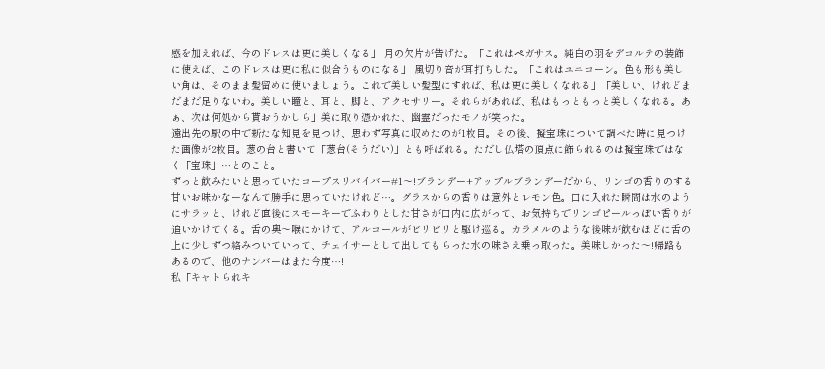感を加えれば、今のドレスは更に美しくなる」 月の欠片が告げた。「これはペガサス。純白の羽をデコルテの装飾に使えば、このドレスは更に私に似合うものになる」 風切り音が耳打ちした。「これはユニコーン。色も形も美しい角は、そのまま髪留めに使いましょう。これで美しい髪型にすれば、私は更に美しくなれる」「美しい、けれどまだまだ足りないわ。美しい瞳と、耳と、脚と、アクセサリー。それらがあれば、私はもっともっと美しくなれる。あぁ、次は何処から貰おうかしら」美に取り憑かれた、幽霊だったモノが笑った。
遠出先の駅の中で新たな知見を見つけ、思わず写真に収めたのが1枚目。その後、擬宝珠について調べた時に見つけた画像が2枚目。葱の台と書いて「葱台(そうだい)」とも呼ばれる。ただし仏塔の頂点に飾られるのは擬宝珠ではなく「宝珠」…とのこと。
ずっと飲みたいと思っていたコープスリバイバー#1〜!ブランデー+アップルブランデーだから、リンゴの香りのする甘いお味かなーなんて勝手に思っていたけれど…。グラスからの香りは意外とレモン色。口に入れた瞬間は水のようにサラッと、けれど直後にスモーキーでふわりとした甘さが口内に広がって、お気持ちでリンゴピールっぽい香りが追いかけてくる。舌の奥〜喉にかけて、アルコールがビリビリと駆け巡る。カラメルのような後味が飲むほどに舌の上に少しずつ絡みついていって、チェイサーとして出してもらった水の味さえ乗っ取った。美味しかった〜!帰路もあるので、他のナンバーはまた今度…!
私「キャトられキ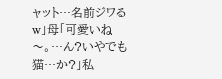ャット…名前ジワるw」母「可愛いね〜。…ん?いやでも猫…か?」私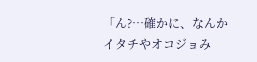「ん?…確かに、なんかイタチやオコジョみ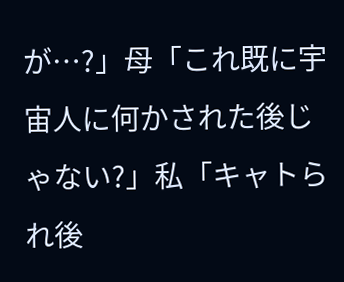が…?」母「これ既に宇宙人に何かされた後じゃない?」私「キャトられ後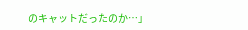のキャットだったのか…」